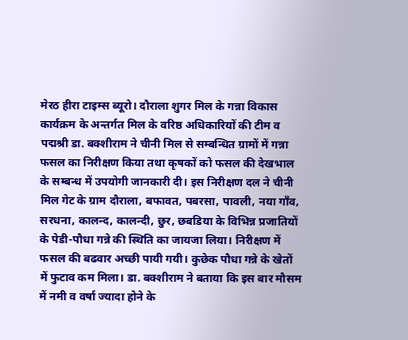मेरठ हीरा टाइम्स ब्यूरो। दौराला शुगर मिल के गन्ना विकास कार्यक्रम के अन्तर्गत मिल के वरिष्ठ अधिकारियों की टीम व पद्मश्री डा. बक्शीराम ने चीनी मिल से सम्बन्धित ग्रामों में गन्ना फसल का निरीक्षण किया तथा कृषकों को फसल की देखभाल के सम्बन्ध में उपयोगी जानकारी दी। इस निरीक्षण दल ने चीनी मिल गेट के ग्राम दौराला, बफावत, पबरसा, पावली, नया गाँव, सरधना, कालन्द, कालन्दी, छुर, छबडिया के विभिन्न प्रजातियों के पेडी-पौधा गन्ने की स्थिति का जायजा लिया। निरीक्षण में फसल की बढवार अच्छी पायी गयी। कुछेक पौधा गन्ने के खेतों में फुटाव कम मिला। डा. बक्शीराम ने बताया कि इस बार मौसम में नमी व वर्षा ज्यादा होने के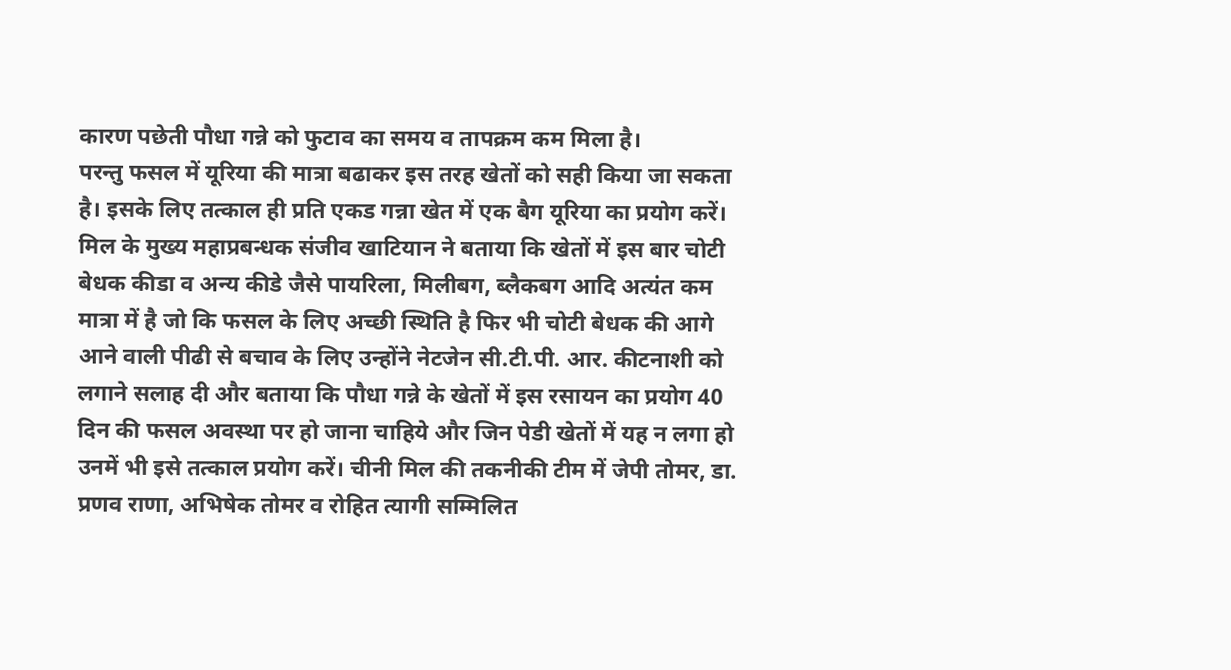कारण पछेती पौधा गन्ने को फुटाव का समय व तापक्रम कम मिला है।
परन्तु फसल में यूरिया की मात्रा बढाकर इस तरह खेतों को सही किया जा सकता है। इसके लिए तत्काल ही प्रति एकड गन्ना खेत में एक बैग यूरिया का प्रयोग करें। मिल के मुख्य महाप्रबन्धक संजीव खाटियान ने बताया कि खेतों में इस बार चोटी बेधक कीडा व अन्य कीडे जैसे पायरिला, मिलीबग, ब्लैकबग आदि अत्यंत कम मात्रा में है जो कि फसल के लिए अच्छी स्थिति है फिर भी चोटी बेधक की आगे आने वाली पीढी से बचाव के लिए उन्होंने नेटजेन सी.टी.पी. आर. कीटनाशी को लगाने सलाह दी और बताया कि पौधा गन्ने के खेतों में इस रसायन का प्रयोग 40 दिन की फसल अवस्था पर हो जाना चाहिये और जिन पेडी खेतों में यह न लगा हो उनमें भी इसे तत्काल प्रयोग करें। चीनी मिल की तकनीकी टीम में जेपी तोमर, डा. प्रणव राणा, अभिषेक तोमर व रोहित त्यागी सम्मिलित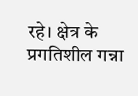रहे। क्षेत्र के प्रगतिशील गन्ना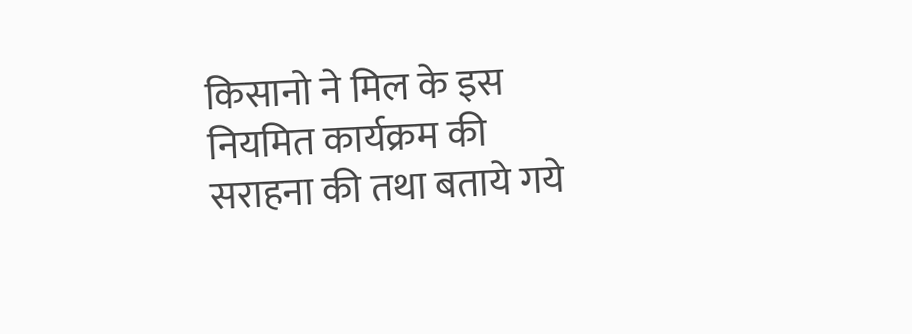किसानो ने मिल के इस नियमित कार्यक्रम की सराहना की तथा बताये गये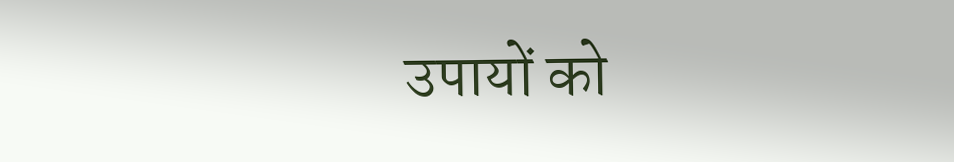उपायों को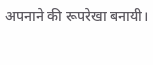अपनाने की रूपरेखा बनायी।